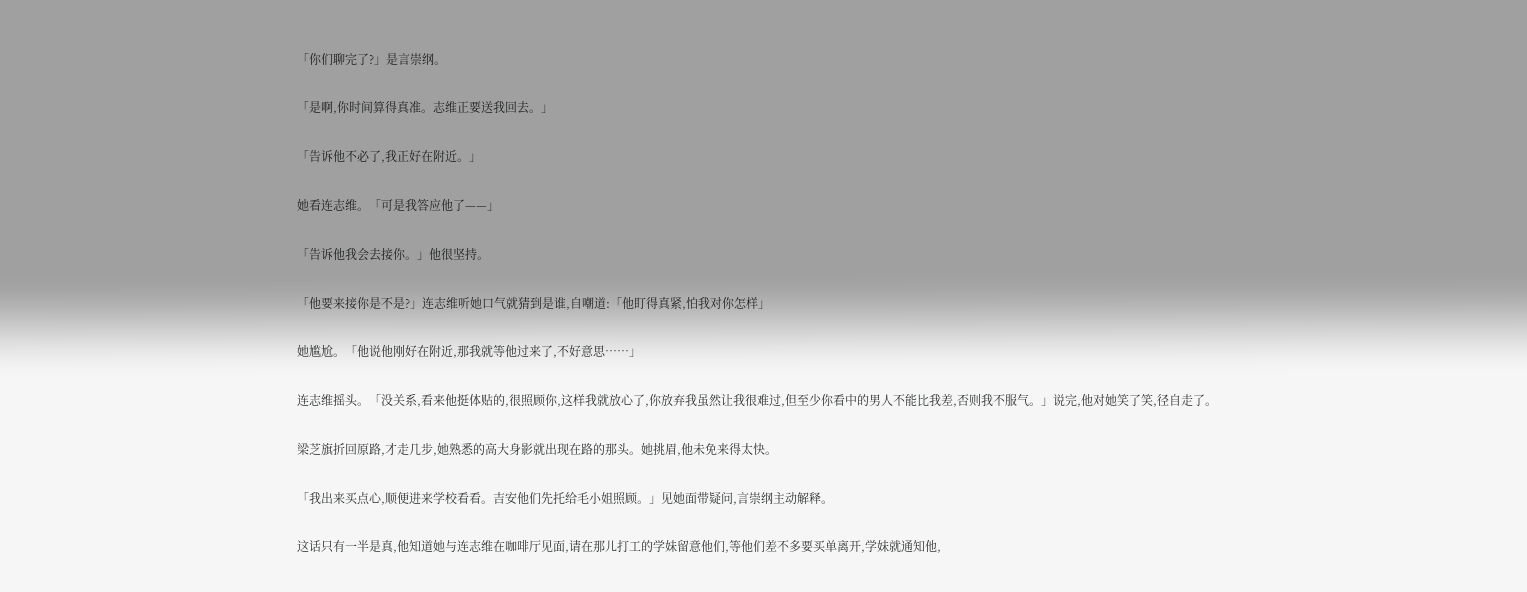「你们聊完了?」是言崇纲。

「是啊,你时间算得真准。志维正要送我回去。」

「告诉他不必了,我正好在附近。」

她看连志维。「可是我答应他了——」

「告诉他我会去接你。」他很坚持。

「他要来接你是不是?」连志维听她口气就猜到是谁,自嘲道:「他盯得真紧,怕我对你怎样」

她尴尬。「他说他刚好在附近,那我就等他过来了,不好意思……」

连志维摇头。「没关系,看来他挺体贴的,很照顾你,这样我就放心了,你放弃我虽然让我很难过,但至少你看中的男人不能比我差,否则我不服气。」说完,他对她笑了笑,径自走了。

梁芝旗折回原路,才走几步,她熟悉的高大身影就出现在路的那头。她挑眉,他未免来得太快。

「我出来买点心,顺便进来学校看看。吉安他们先托给毛小姐照顾。」见她面带疑问,言崇纲主动解释。

这话只有一半是真,他知道她与连志维在咖啡厅见面,请在那儿打工的学妹留意他们,等他们差不多要买单离开,学妹就通知他,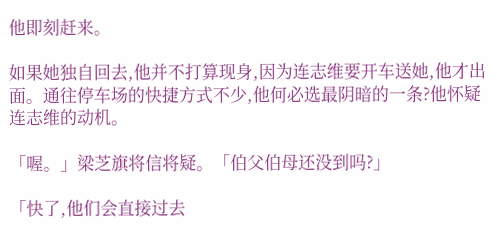他即刻赶来。

如果她独自回去,他并不打算现身,因为连志维要开车送她,他才出面。通往停车场的快捷方式不少,他何必选最阴暗的一条?他怀疑连志维的动机。

「喔。」梁芝旗将信将疑。「伯父伯母还没到吗?」

「快了,他们会直接过去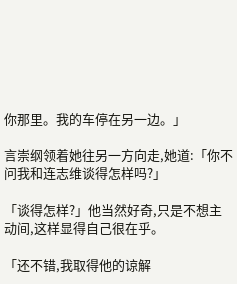你那里。我的车停在另一边。」

言崇纲领着她往另一方向走,她道:「你不问我和连志维谈得怎样吗?」

「谈得怎样?」他当然好奇,只是不想主动间,这样显得自己很在乎。

「还不错,我取得他的谅解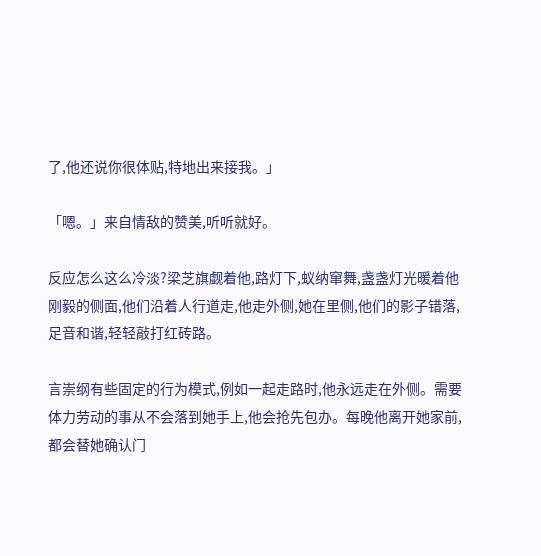了,他还说你很体贴,特地出来接我。」

「嗯。」来自情敌的赞美,听听就好。

反应怎么这么冷淡?梁芝旗觑着他,路灯下,蚁纳窜舞,盏盏灯光暖着他刚毅的侧面,他们沿着人行道走,他走外侧,她在里侧,他们的影子错落,足音和谐,轻轻敲打红砖路。

言崇纲有些固定的行为模式,例如一起走路时,他永远走在外侧。需要体力劳动的事从不会落到她手上,他会抢先包办。每晚他离开她家前,都会替她确认门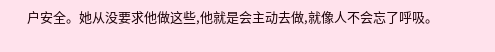户安全。她从没要求他做这些,他就是会主动去做,就像人不会忘了呼吸。